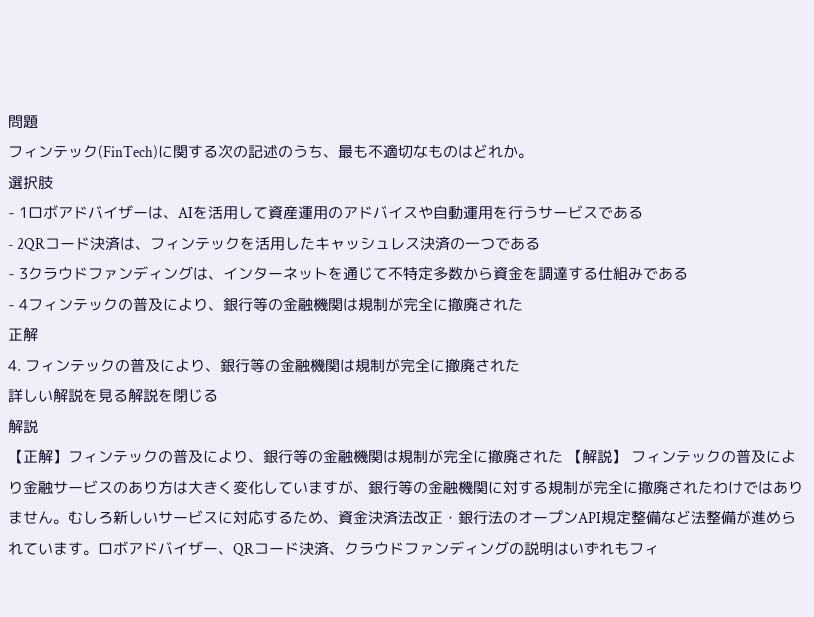問題
フィンテック(FinTech)に関する次の記述のうち、最も不適切なものはどれか。
選択肢
- 1ロボアドバイザーは、AIを活用して資産運用のアドバイスや自動運用を行うサービスである
- 2QRコード決済は、フィンテックを活用したキャッシュレス決済の一つである
- 3クラウドファンディングは、インターネットを通じて不特定多数から資金を調達する仕組みである
- 4フィンテックの普及により、銀行等の金融機関は規制が完全に撤廃された
正解
4. フィンテックの普及により、銀行等の金融機関は規制が完全に撤廃された
詳しい解説を見る解説を閉じる
解説
【正解】フィンテックの普及により、銀行等の金融機関は規制が完全に撤廃された 【解説】 フィンテックの普及により金融サービスのあり方は大きく変化していますが、銀行等の金融機関に対する規制が完全に撤廃されたわけではありません。むしろ新しいサービスに対応するため、資金決済法改正・銀行法のオープンAPI規定整備など法整備が進められています。ロボアドバイザー、QRコード決済、クラウドファンディングの説明はいずれもフィ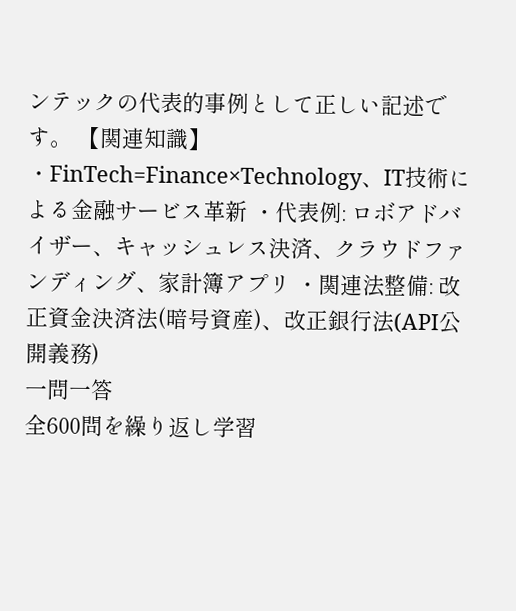ンテックの代表的事例として正しい記述です。 【関連知識】 ・FinTech=Finance×Technology、IT技術による金融サービス革新 ・代表例: ロボアドバイザー、キャッシュレス決済、クラウドファンディング、家計簿アプリ ・関連法整備: 改正資金決済法(暗号資産)、改正銀行法(API公開義務)
一問一答
全600問を繰り返し学習